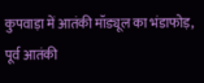कुपवाड़ा में आतंकी मॉड्यूल का भंडाफोड़, पूर्व आतंकी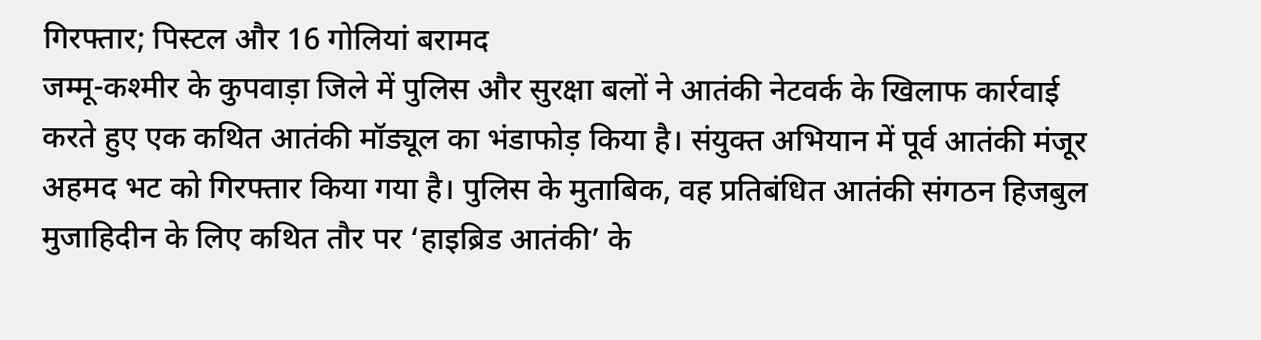गिरफ्तार; पिस्टल और 16 गोलियां बरामद
जम्मू-कश्मीर के कुपवाड़ा जिले में पुलिस और सुरक्षा बलों ने आतंकी नेटवर्क के खिलाफ कार्रवाई करते हुए एक कथित आतंकी मॉड्यूल का भंडाफोड़ किया है। संयुक्त अभियान में पूर्व आतंकी मंजूर अहमद भट को गिरफ्तार किया गया है। पुलिस के मुताबिक, वह प्रतिबंधित आतंकी संगठन हिजबुल मुजाहिदीन के लिए कथित तौर पर ‘हाइब्रिड आतंकी’ के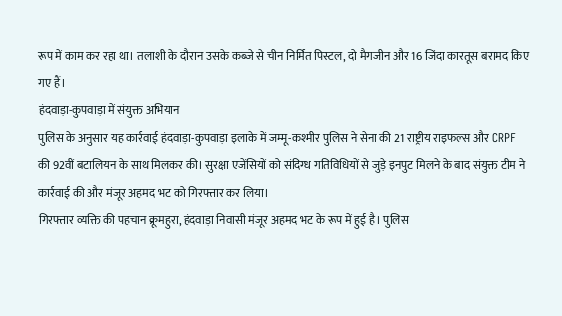रूप में काम कर रहा था। तलाशी के दौरान उसके कब्जे से चीन निर्मित पिस्टल, दो मैगजीन और 16 जिंदा कारतूस बरामद किए गए हैं।
हंदवाड़ा-कुपवाड़ा में संयुक्त अभियान
पुलिस के अनुसार यह कार्रवाई हंदवाड़ा-कुपवाड़ा इलाके में जम्मू-कश्मीर पुलिस ने सेना की 21 राष्ट्रीय राइफल्स और CRPF की 92वीं बटालियन के साथ मिलकर की। सुरक्षा एजेंसियों को संदिग्ध गतिविधियों से जुड़े इनपुट मिलने के बाद संयुक्त टीम ने कार्रवाई की और मंजूर अहमद भट को गिरफ्तार कर लिया।
गिरफ्तार व्यक्ति की पहचान क्रूमहुरा, हंदवाड़ा निवासी मंजूर अहमद भट के रूप में हुई है। पुलिस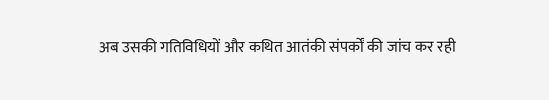अब उसकी गतिविधियों और कथित आतंकी संपर्कों की जांच कर रही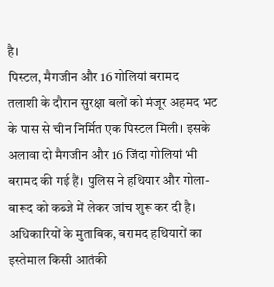है।
पिस्टल, मैगजीन और 16 गोलियां बरामद
तलाशी के दौरान सुरक्षा बलों को मंजूर अहमद भट के पास से चीन निर्मित एक पिस्टल मिली। इसके अलावा दो मैगजीन और 16 जिंदा गोलियां भी बरामद की गई हैं। पुलिस ने हथियार और गोला-बारूद को कब्जे में लेकर जांच शुरू कर दी है।
अधिकारियों के मुताबिक, बरामद हथियारों का इस्तेमाल किसी आतंकी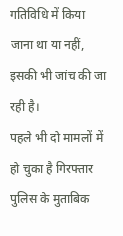गतिविधि में किया जाना था या नहीं, इसकी भी जांच की जा रही है।
पहले भी दो मामलों में हो चुका है गिरफ्तार
पुलिस के मुताबिक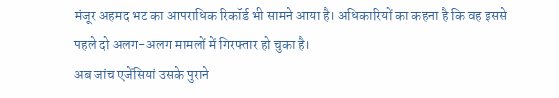मंजूर अहमद भट का आपराधिक रिकॉर्ड भी सामने आया है। अधिकारियों का कहना है कि वह इससे पहले दो अलग-अलग मामलों में गिरफ्तार हो चुका है।
अब जांच एजेंसियां उसके पुराने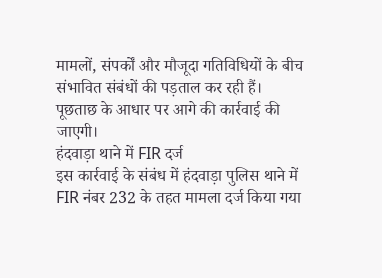मामलों, संपर्कों और मौजूदा गतिविधियों के बीच संभावित संबंधों की पड़ताल कर रही हैं। पूछताछ के आधार पर आगे की कार्रवाई की जाएगी।
हंदवाड़ा थाने में FIR दर्ज
इस कार्रवाई के संबंध में हंदवाड़ा पुलिस थाने में FIR नंबर 232 के तहत मामला दर्ज किया गया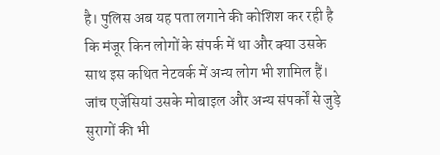है। पुलिस अब यह पता लगाने की कोशिश कर रही है कि मंजूर किन लोगों के संपर्क में था और क्या उसके साथ इस कथित नेटवर्क में अन्य लोग भी शामिल हैं।
जांच एजेंसियां उसके मोबाइल और अन्य संपर्कों से जुड़े सुरागों की भी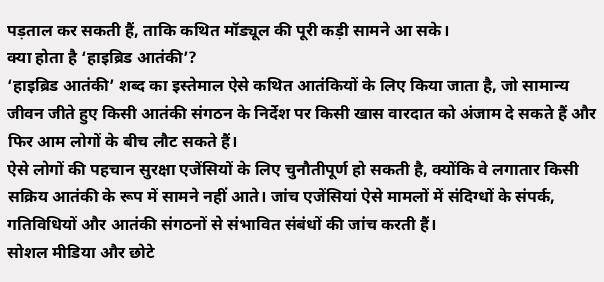पड़ताल कर सकती हैं, ताकि कथित मॉड्यूल की पूरी कड़ी सामने आ सके।
क्या होता है ‘हाइब्रिड आतंकी’?
‘हाइब्रिड आतंकी’ शब्द का इस्तेमाल ऐसे कथित आतंकियों के लिए किया जाता है, जो सामान्य जीवन जीते हुए किसी आतंकी संगठन के निर्देश पर किसी खास वारदात को अंजाम दे सकते हैं और फिर आम लोगों के बीच लौट सकते हैं।
ऐसे लोगों की पहचान सुरक्षा एजेंसियों के लिए चुनौतीपूर्ण हो सकती है, क्योंकि वे लगातार किसी सक्रिय आतंकी के रूप में सामने नहीं आते। जांच एजेंसियां ऐसे मामलों में संदिग्धों के संपर्क, गतिविधियों और आतंकी संगठनों से संभावित संबंधों की जांच करती हैं।
सोशल मीडिया और छोटे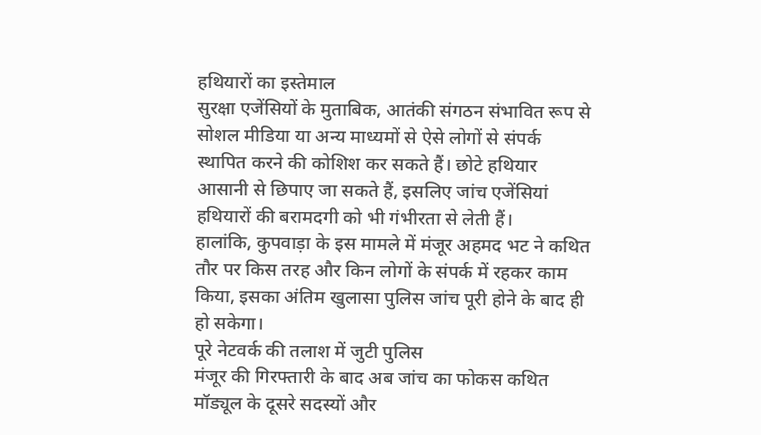हथियारों का इस्तेमाल
सुरक्षा एजेंसियों के मुताबिक, आतंकी संगठन संभावित रूप से सोशल मीडिया या अन्य माध्यमों से ऐसे लोगों से संपर्क स्थापित करने की कोशिश कर सकते हैं। छोटे हथियार आसानी से छिपाए जा सकते हैं, इसलिए जांच एजेंसियां हथियारों की बरामदगी को भी गंभीरता से लेती हैं।
हालांकि, कुपवाड़ा के इस मामले में मंजूर अहमद भट ने कथित तौर पर किस तरह और किन लोगों के संपर्क में रहकर काम किया, इसका अंतिम खुलासा पुलिस जांच पूरी होने के बाद ही हो सकेगा।
पूरे नेटवर्क की तलाश में जुटी पुलिस
मंजूर की गिरफ्तारी के बाद अब जांच का फोकस कथित मॉड्यूल के दूसरे सदस्यों और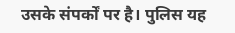उसके संपर्कों पर है। पुलिस यह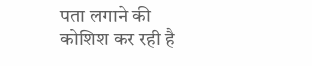पता लगाने की कोशिश कर रही है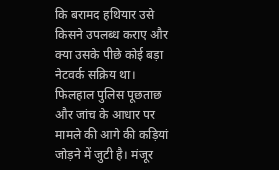कि बरामद हथियार उसे किसने उपलब्ध कराए और क्या उसके पीछे कोई बड़ा नेटवर्क सक्रिय था।
फिलहाल पुलिस पूछताछ और जांच के आधार पर मामले की आगे की कड़ियां जोड़ने में जुटी है। मंजूर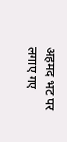अहमद भट पर लगाए गए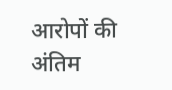आरोपों की अंतिम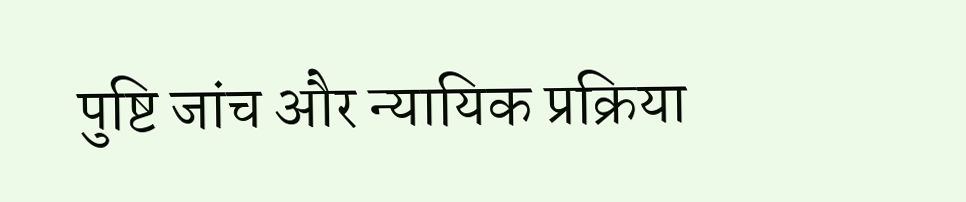पुष्टि जांच और न्यायिक प्रक्रिया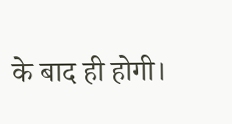के बाद ही होगी।